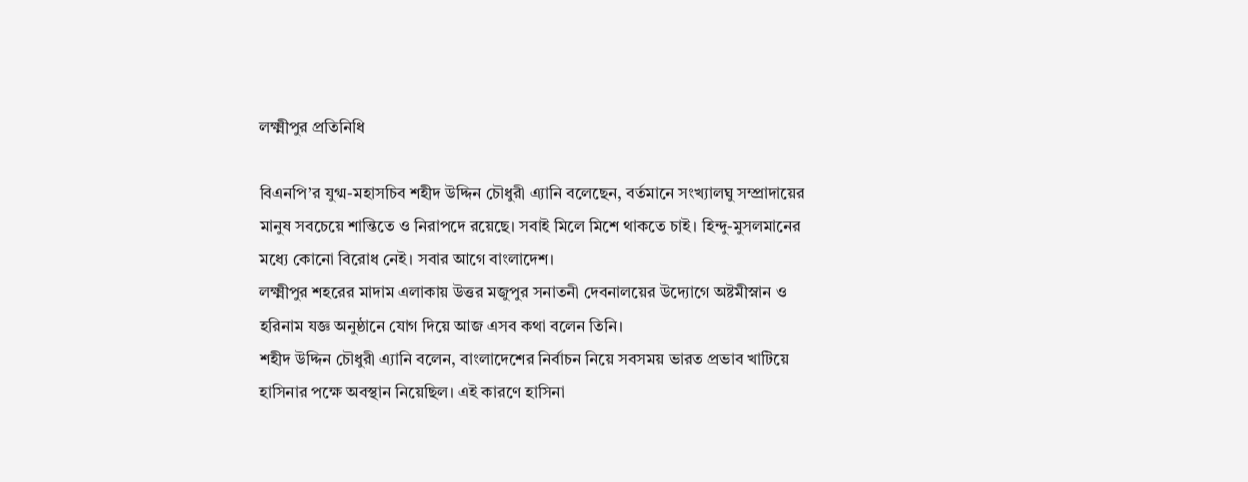লক্ষ্মীপুর প্রতিনিধি

বিএনপি’র যুগ্ম-মহাসচিব শহীদ উদ্দিন চৌধুরী এ্যানি বলেছেন, বর্তমানে সংখ্যালঘু সম্প্রাদায়ের মানুষ সবচেয়ে শান্তিতে ও নিরাপদে রয়েছে। সবাই মিলে মিশে থাকতে চাই। হিন্দু-মুসলমানের মধ্যে কোনো বিরোধ নেই। সবার আগে বাংলাদেশ।
লক্ষ্মীপুর শহরের মাদাম এলাকায় উত্তর মজুপুর সনাতনী দেবনালয়ের উদ্যোগে অষ্টমীস্নান ও হরিনাম যজ্ঞ অনুষ্ঠানে যোগ দিয়ে আজ এসব কথা বলেন তিনি।
শহীদ উদ্দিন চৌধুরী এ্যানি বলেন, বাংলাদেশের নির্বাচন নিয়ে সবসময় ভারত প্রভাব খাটিয়ে হাসিনার পক্ষে অবস্থান নিয়েছিল। এই কারণে হাসিনা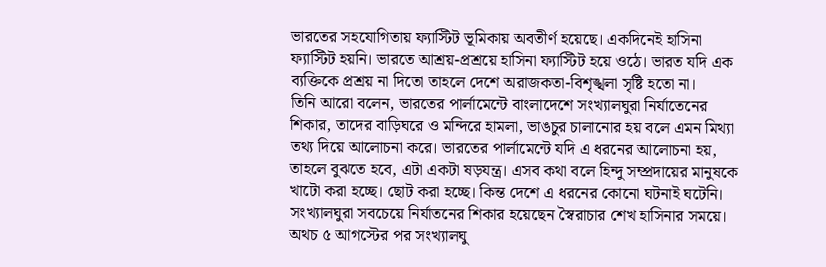ভারতের সহযোগিতায় ফ্যাস্টিট ভূমিকায় অবতীর্ণ হয়েছে। একদিনেই হাসিনা ফ্যাস্টিট হয়নি। ভারতে আশ্রয়-প্রশ্রয়ে হাসিনা ফ্যাস্টিট হয়ে ওঠে। ভারত যদি এক ব্যক্তিকে প্রশ্রয় না দিতো তাহলে দেশে অরাজকতা-বিশৃঙ্খলা সৃষ্টি হতো না।
তিনি আরো বলেন, ভারতের পার্লামেন্টে বাংলাদেশে সংখ্যালঘুরা নির্যাতেনের শিকার, তাদের বাড়িঘরে ও মন্দিরে হামলা, ভাঙচুর চালানোর হয় বলে এমন মিথ্যা তথ্য দিয়ে আলোচনা করে। ভারতের পার্লামেন্টে যদি এ ধরনের আলোচনা হয়, তাহলে বুঝতে হবে, এটা একটা ষড়যন্ত্র। এসব কথা বলে হিন্দু সম্প্রদায়ের মানুষকে খাটো করা হচ্ছে। ছোট করা হচ্ছে। কিন্ত দেশে এ ধরনের কোনো ঘটনাই ঘটেনি। সংখ্যালঘুরা সবচেয়ে নির্যাতনের শিকার হয়েছেন স্বৈরাচার শেখ হাসিনার সময়ে। অথচ ৫ আগস্টের পর সংখ্যালঘু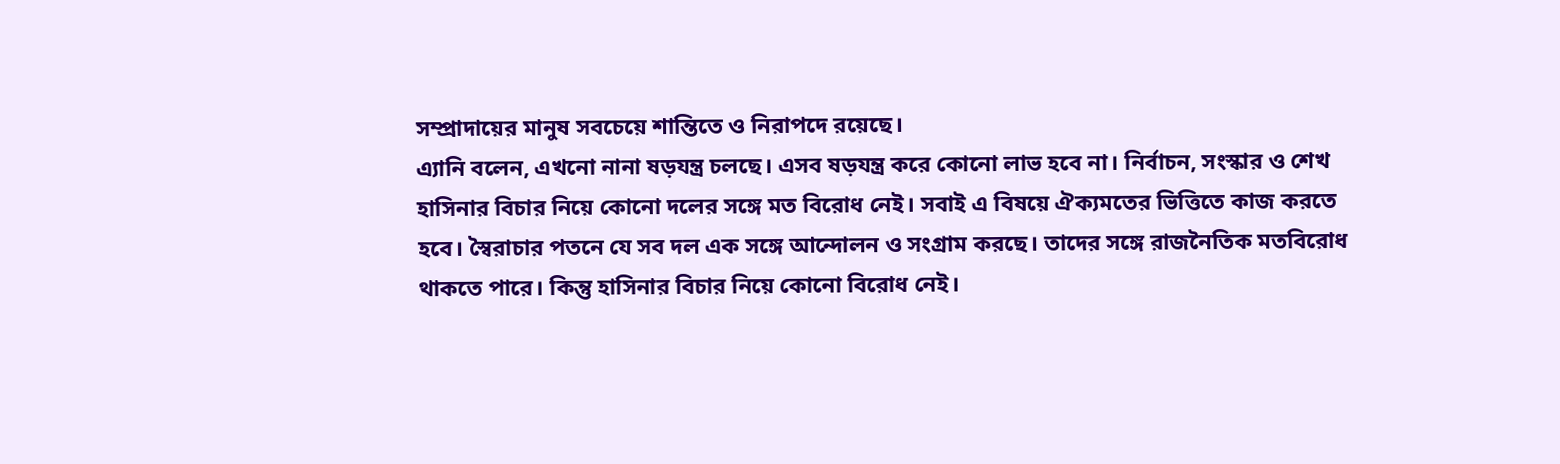সম্প্রাদায়ের মানুষ সবচেয়ে শান্তিতে ও নিরাপদে রয়েছে।
এ্যানি বলেন, এখনো নানা ষড়যন্ত্র চলছে। এসব ষড়যন্ত্র করে কোনো লাভ হবে না। নির্বাচন, সংস্কার ও শেখ হাসিনার বিচার নিয়ে কোনো দলের সঙ্গে মত বিরোধ নেই। সবাই এ বিষয়ে ঐক্যমতের ভিত্তিতে কাজ করতে হবে। স্বৈরাচার পতনে যে সব দল এক সঙ্গে আন্দোলন ও সংগ্রাম করছে। তাদের সঙ্গে রাজনৈতিক মতবিরোধ থাকতে পারে। কিন্তু হাসিনার বিচার নিয়ে কোনো বিরোধ নেই।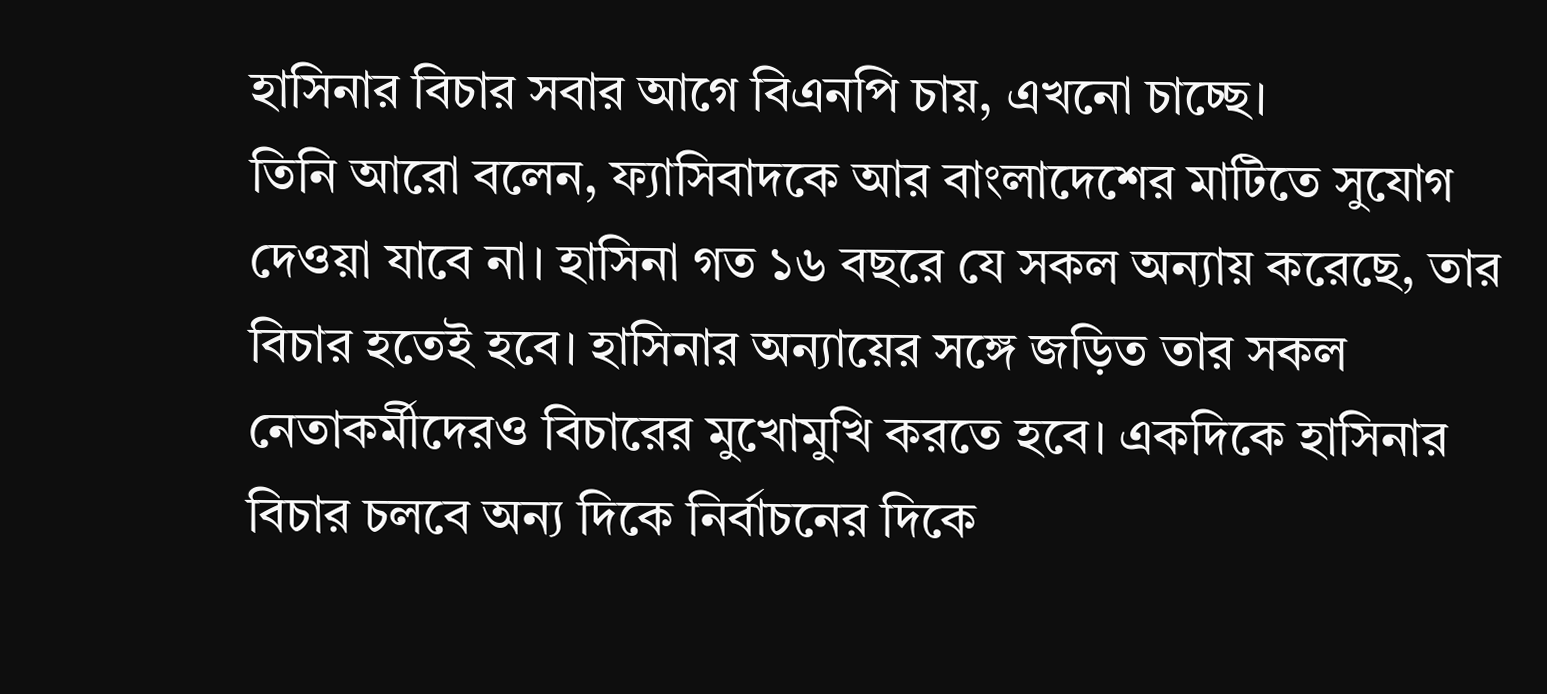হাসিনার বিচার সবার আগে বিএনপি চায়, এখনো চাচ্ছে।
তিনি আরো বলেন, ফ্যাসিবাদকে আর বাংলাদেশের মাটিতে সুযোগ দেওয়া যাবে না। হাসিনা গত ১৬ বছরে যে সকল অন্যায় করেছে, তার বিচার হতেই হবে। হাসিনার অন্যায়ের সঙ্গে জড়িত তার সকল নেতাকর্মীদেরও বিচারের মুখোমুখি করতে হবে। একদিকে হাসিনার বিচার চলবে অন্য দিকে নির্বাচনের দিকে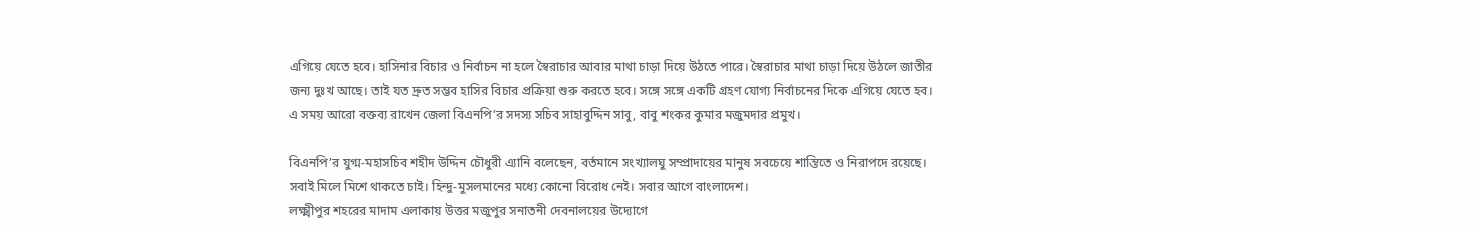এগিয়ে যেতে হবে। হাসিনার বিচার ও নির্বাচন না হলে স্বৈরাচার আবার মাথা চাড়া দিয়ে উঠতে পারে। স্বৈরাচার মাথা চাড়া দিয়ে উঠলে জাতীর জন্য দুঃখ আছে। তাই যত দ্রুত সম্ভব হাসির বিচার প্রক্রিয়া শুরু করতে হবে। সঙ্গে সঙ্গে একটি গ্রহণ যোগ্য নির্বাচনের দিকে এগিয়ে যেতে হব।
এ সময় আরো বক্তব্য রাখেন জেলা বিএনপি’র সদস্য সচিব সাহাবুদ্দিন সাবু, বাবু শংকর কুমার মজুমদার প্রমুখ।

বিএনপি’র যুগ্ম-মহাসচিব শহীদ উদ্দিন চৌধুরী এ্যানি বলেছেন, বর্তমানে সংখ্যালঘু সম্প্রাদায়ের মানুষ সবচেয়ে শান্তিতে ও নিরাপদে রয়েছে। সবাই মিলে মিশে থাকতে চাই। হিন্দু-মুসলমানের মধ্যে কোনো বিরোধ নেই। সবার আগে বাংলাদেশ।
লক্ষ্মীপুর শহরের মাদাম এলাকায় উত্তর মজুপুর সনাতনী দেবনালয়ের উদ্যোগে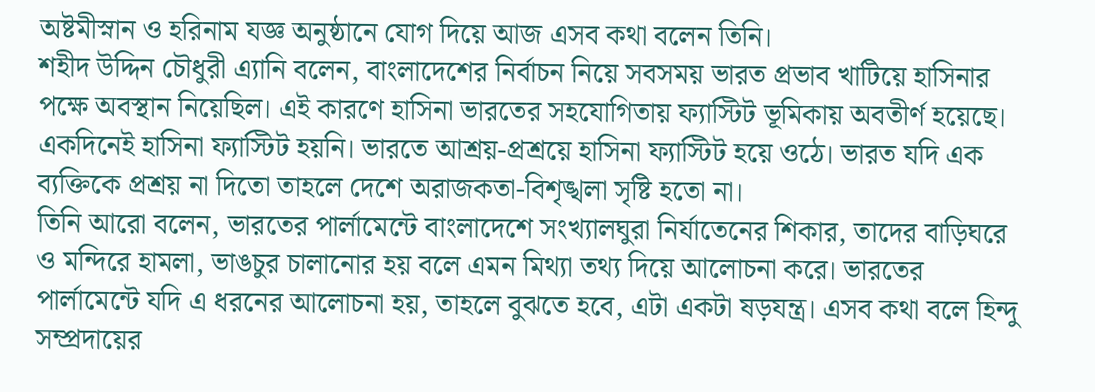অষ্টমীস্নান ও হরিনাম যজ্ঞ অনুষ্ঠানে যোগ দিয়ে আজ এসব কথা বলেন তিনি।
শহীদ উদ্দিন চৌধুরী এ্যানি বলেন, বাংলাদেশের নির্বাচন নিয়ে সবসময় ভারত প্রভাব খাটিয়ে হাসিনার পক্ষে অবস্থান নিয়েছিল। এই কারণে হাসিনা ভারতের সহযোগিতায় ফ্যাস্টিট ভূমিকায় অবতীর্ণ হয়েছে। একদিনেই হাসিনা ফ্যাস্টিট হয়নি। ভারতে আশ্রয়-প্রশ্রয়ে হাসিনা ফ্যাস্টিট হয়ে ওঠে। ভারত যদি এক ব্যক্তিকে প্রশ্রয় না দিতো তাহলে দেশে অরাজকতা-বিশৃঙ্খলা সৃষ্টি হতো না।
তিনি আরো বলেন, ভারতের পার্লামেন্টে বাংলাদেশে সংখ্যালঘুরা নির্যাতেনের শিকার, তাদের বাড়িঘরে ও মন্দিরে হামলা, ভাঙচুর চালানোর হয় বলে এমন মিথ্যা তথ্য দিয়ে আলোচনা করে। ভারতের পার্লামেন্টে যদি এ ধরনের আলোচনা হয়, তাহলে বুঝতে হবে, এটা একটা ষড়যন্ত্র। এসব কথা বলে হিন্দু সম্প্রদায়ের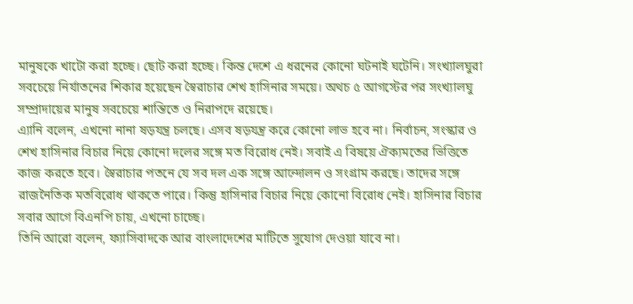মানুষকে খাটো করা হচ্ছে। ছোট করা হচ্ছে। কিন্ত দেশে এ ধরনের কোনো ঘটনাই ঘটেনি। সংখ্যালঘুরা সবচেয়ে নির্যাতনের শিকার হয়েছেন স্বৈরাচার শেখ হাসিনার সময়ে। অথচ ৫ আগস্টের পর সংখ্যালঘু সম্প্রাদায়ের মানুষ সবচেয়ে শান্তিতে ও নিরাপদে রয়েছে।
এ্যানি বলেন, এখনো নানা ষড়যন্ত্র চলছে। এসব ষড়যন্ত্র করে কোনো লাভ হবে না। নির্বাচন, সংস্কার ও শেখ হাসিনার বিচার নিয়ে কোনো দলের সঙ্গে মত বিরোধ নেই। সবাই এ বিষয়ে ঐক্যমতের ভিত্তিতে কাজ করতে হবে। স্বৈরাচার পতনে যে সব দল এক সঙ্গে আন্দোলন ও সংগ্রাম করছে। তাদের সঙ্গে রাজনৈতিক মতবিরোধ থাকতে পারে। কিন্তু হাসিনার বিচার নিয়ে কোনো বিরোধ নেই। হাসিনার বিচার সবার আগে বিএনপি চায়, এখনো চাচ্ছে।
তিনি আরো বলেন, ফ্যাসিবাদকে আর বাংলাদেশের মাটিতে সুযোগ দেওয়া যাবে না।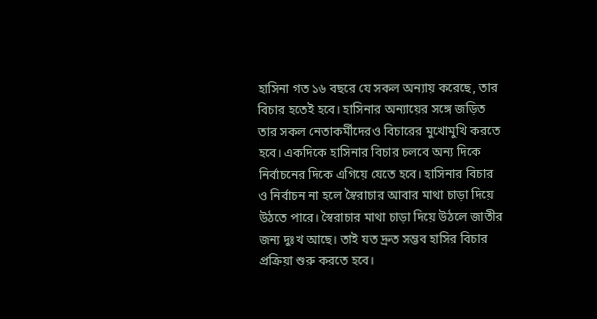হাসিনা গত ১৬ বছরে যে সকল অন্যায় করেছে, তার বিচার হতেই হবে। হাসিনার অন্যায়ের সঙ্গে জড়িত তার সকল নেতাকর্মীদেরও বিচারের মুখোমুখি করতে হবে। একদিকে হাসিনার বিচার চলবে অন্য দিকে নির্বাচনের দিকে এগিয়ে যেতে হবে। হাসিনার বিচার ও নির্বাচন না হলে স্বৈরাচার আবার মাথা চাড়া দিয়ে উঠতে পারে। স্বৈরাচার মাথা চাড়া দিয়ে উঠলে জাতীর জন্য দুঃখ আছে। তাই যত দ্রুত সম্ভব হাসির বিচার প্রক্রিয়া শুরু করতে হবে।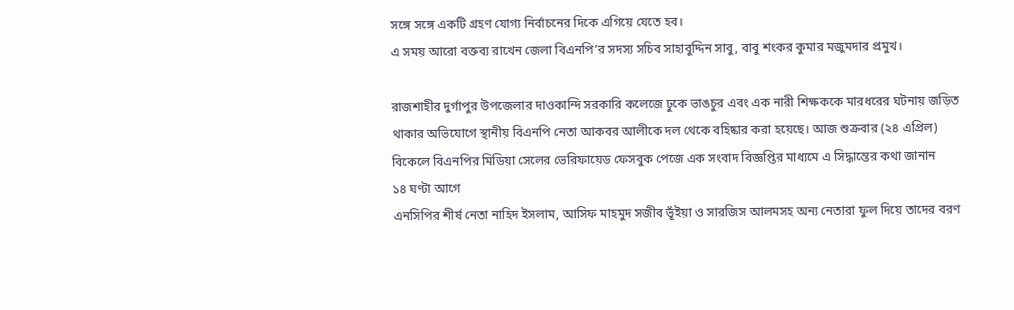সঙ্গে সঙ্গে একটি গ্রহণ যোগ্য নির্বাচনের দিকে এগিয়ে যেতে হব।
এ সময় আরো বক্তব্য রাখেন জেলা বিএনপি’র সদস্য সচিব সাহাবুদ্দিন সাবু, বাবু শংকর কুমার মজুমদার প্রমুখ।

রাজশাহীর দুর্গাপুর উপজেলার দাওকান্দি সরকারি কলেজে ঢুকে ভাঙচুর এবং এক নারী শিক্ষককে মারধরের ঘটনায় জড়িত থাকার অভিযোগে স্থানীয় বিএনপি নেতা আকবর আলীকে দল থেকে বহিষ্কার করা হয়েছে। আজ শুক্রবার (২৪ এপ্রিল) বিকেলে বিএনপির মিডিয়া সেলের ভেরিফায়েড ফেসবুক পেজে এক সংবাদ বিজ্ঞপ্তির মাধ্যমে এ সিদ্ধান্তের কথা জানান
১৪ ঘণ্টা আগে
এনসিপির শীর্ষ নেতা নাহিদ ইসলাম, আসিফ মাহমুদ সজীব ভূঁইয়া ও সারজিস আলমসহ অন্য নেতারা ফুল দিয়ে তাদের বরণ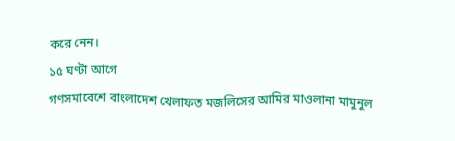করে নেন।
১৫ ঘণ্টা আগে
গণসমাবেশে বাংলাদেশ খেলাফত মজলিসের আমির মাওলানা মামুনুল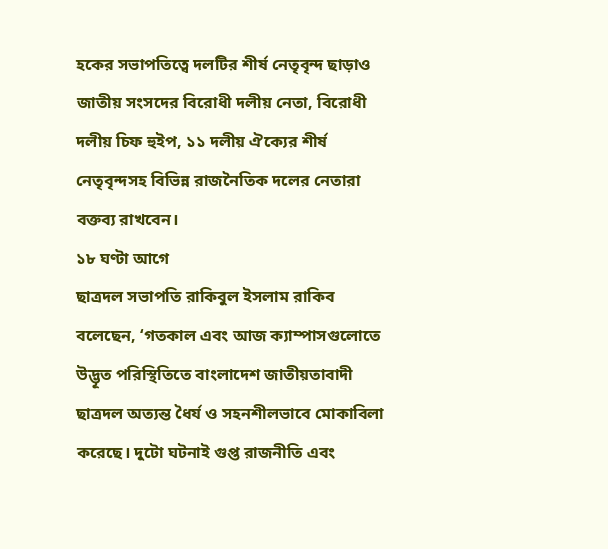হকের সভাপতিত্বে দলটির শীর্ষ নেতৃবৃন্দ ছাড়াও জাতীয় সংসদের বিরোধী দলীয় নেতা, বিরোধী দলীয় চিফ হুইপ, ১১ দলীয় ঐক্যের শীর্ষ নেতৃবৃন্দসহ বিভিন্ন রাজনৈতিক দলের নেতারা বক্তব্য রাখবেন।
১৮ ঘণ্টা আগে
ছাত্রদল সভাপতি রাকিবুল ইসলাম রাকিব বলেছেন, ‘গতকাল এবং আজ ক্যাম্পাসগুলোতে উদ্ভূত পরিস্থিতিতে বাংলাদেশ জাতীয়তাবাদী ছাত্রদল অত্যন্ত ধৈর্য ও সহনশীলভাবে মোকাবিলা করেছে। দুটো ঘটনাই গুপ্ত রাজনীতি এবং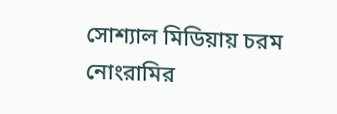সোশ্যাল মিডিয়ায় চরম নোংরামির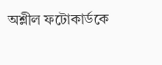অশ্লীল ফটোকার্ডকে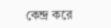কেন্দ্র করে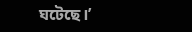ঘটেছে।’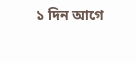১ দিন আগে